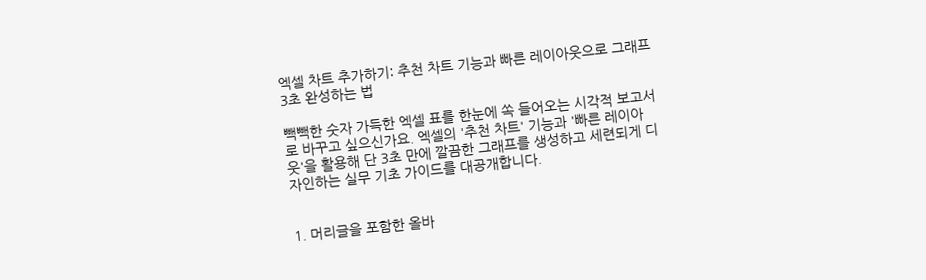엑셀 차트 추가하기: 추천 차트 기능과 빠른 레이아웃으로 그래프 3초 완성하는 법

빽빽한 숫자 가득한 엑셀 표를 한눈에 쏙 들어오는 시각적 보고서로 바꾸고 싶으신가요. 엑셀의 '추천 차트' 기능과 '빠른 레이아웃'을 활용해 단 3초 만에 깔끔한 그래프를 생성하고 세련되게 디자인하는 실무 기초 가이드를 대공개합니다.


1. 머리글을 포함한 올바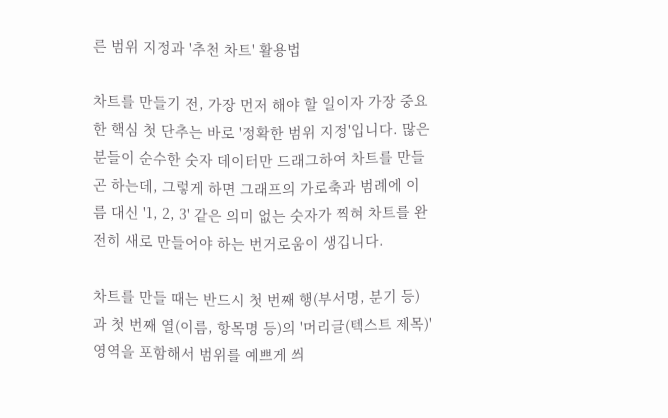른 범위 지정과 '추천 차트' 활용법

차트를 만들기 전, 가장 먼저 해야 할 일이자 가장 중요한 핵심 첫 단추는 바로 '정확한 범위 지정'입니다. 많은 분들이 순수한 숫자 데이터만 드래그하여 차트를 만들곤 하는데, 그렇게 하면 그래프의 가로축과 범례에 이름 대신 '1, 2, 3' 같은 의미 없는 숫자가 찍혀 차트를 완전히 새로 만들어야 하는 번거로움이 생깁니다.

차트를 만들 때는 반드시 첫 번째 행(부서명, 분기 등)과 첫 번째 열(이름, 항목명 등)의 '머리글(텍스트 제목)' 영역을 포함해서 범위를 예쁘게 씌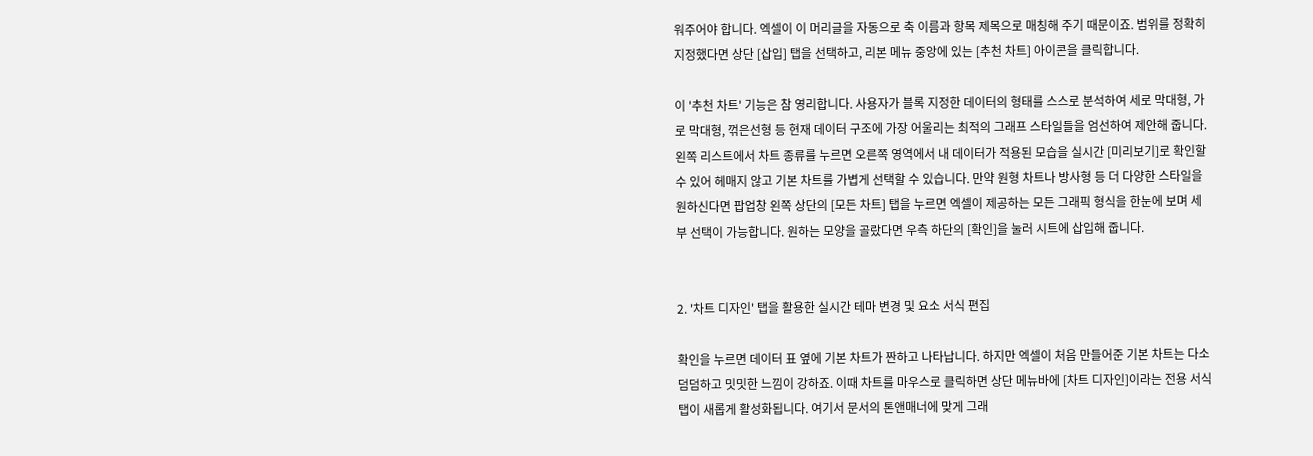워주어야 합니다. 엑셀이 이 머리글을 자동으로 축 이름과 항목 제목으로 매칭해 주기 때문이죠. 범위를 정확히 지정했다면 상단 [삽입] 탭을 선택하고, 리본 메뉴 중앙에 있는 [추천 차트] 아이콘을 클릭합니다.

이 '추천 차트' 기능은 참 영리합니다. 사용자가 블록 지정한 데이터의 형태를 스스로 분석하여 세로 막대형, 가로 막대형, 꺾은선형 등 현재 데이터 구조에 가장 어울리는 최적의 그래프 스타일들을 엄선하여 제안해 줍니다. 왼쪽 리스트에서 차트 종류를 누르면 오른쪽 영역에서 내 데이터가 적용된 모습을 실시간 [미리보기]로 확인할 수 있어 헤매지 않고 기본 차트를 가볍게 선택할 수 있습니다. 만약 원형 차트나 방사형 등 더 다양한 스타일을 원하신다면 팝업창 왼쪽 상단의 [모든 차트] 탭을 누르면 엑셀이 제공하는 모든 그래픽 형식을 한눈에 보며 세부 선택이 가능합니다. 원하는 모양을 골랐다면 우측 하단의 [확인]을 눌러 시트에 삽입해 줍니다.


2. '차트 디자인' 탭을 활용한 실시간 테마 변경 및 요소 서식 편집

확인을 누르면 데이터 표 옆에 기본 차트가 짠하고 나타납니다. 하지만 엑셀이 처음 만들어준 기본 차트는 다소 덤덤하고 밋밋한 느낌이 강하죠. 이때 차트를 마우스로 클릭하면 상단 메뉴바에 [차트 디자인]이라는 전용 서식 탭이 새롭게 활성화됩니다. 여기서 문서의 톤앤매너에 맞게 그래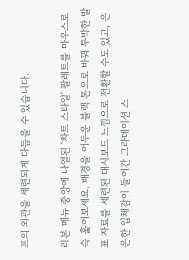프의 외관을 세련되게 다듬을 수 있습니다.

리본 메뉴 중앙에 나열된 '차트 스타일' 팔레트를 마우스로 슥 훑어보세요. 배경을 어두운 블랙 톤으로 바꿔 투박한 발표 자료를 세련된 대시보드 느낌으로 전환할 수도 있고, 은은한 입체감이 들어간 그라데이션 스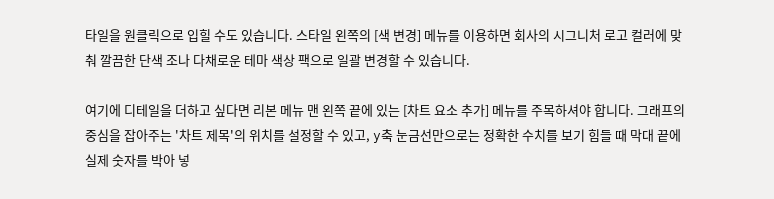타일을 원클릭으로 입힐 수도 있습니다. 스타일 왼쪽의 [색 변경] 메뉴를 이용하면 회사의 시그니처 로고 컬러에 맞춰 깔끔한 단색 조나 다채로운 테마 색상 팩으로 일괄 변경할 수 있습니다.

여기에 디테일을 더하고 싶다면 리본 메뉴 맨 왼쪽 끝에 있는 [차트 요소 추가] 메뉴를 주목하셔야 합니다. 그래프의 중심을 잡아주는 '차트 제목'의 위치를 설정할 수 있고, y축 눈금선만으로는 정확한 수치를 보기 힘들 때 막대 끝에 실제 숫자를 박아 넣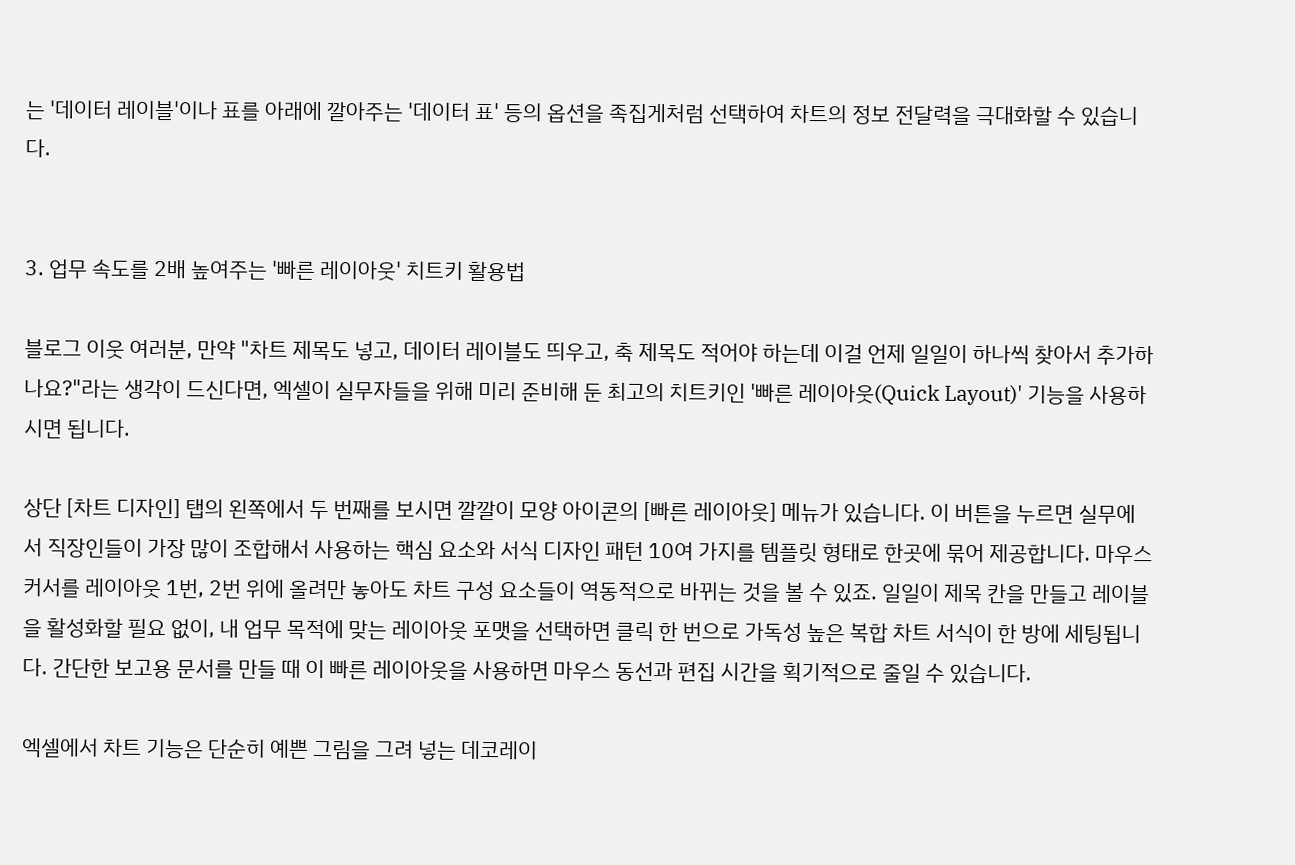는 '데이터 레이블'이나 표를 아래에 깔아주는 '데이터 표' 등의 옵션을 족집게처럼 선택하여 차트의 정보 전달력을 극대화할 수 있습니다.


3. 업무 속도를 2배 높여주는 '빠른 레이아웃' 치트키 활용법

블로그 이웃 여러분, 만약 "차트 제목도 넣고, 데이터 레이블도 띄우고, 축 제목도 적어야 하는데 이걸 언제 일일이 하나씩 찾아서 추가하나요?"라는 생각이 드신다면, 엑셀이 실무자들을 위해 미리 준비해 둔 최고의 치트키인 '빠른 레이아웃(Quick Layout)' 기능을 사용하시면 됩니다.

상단 [차트 디자인] 탭의 왼쪽에서 두 번째를 보시면 깔깔이 모양 아이콘의 [빠른 레이아웃] 메뉴가 있습니다. 이 버튼을 누르면 실무에서 직장인들이 가장 많이 조합해서 사용하는 핵심 요소와 서식 디자인 패턴 10여 가지를 템플릿 형태로 한곳에 묶어 제공합니다. 마우스 커서를 레이아웃 1번, 2번 위에 올려만 놓아도 차트 구성 요소들이 역동적으로 바뀌는 것을 볼 수 있죠. 일일이 제목 칸을 만들고 레이블을 활성화할 필요 없이, 내 업무 목적에 맞는 레이아웃 포맷을 선택하면 클릭 한 번으로 가독성 높은 복합 차트 서식이 한 방에 세팅됩니다. 간단한 보고용 문서를 만들 때 이 빠른 레이아웃을 사용하면 마우스 동선과 편집 시간을 획기적으로 줄일 수 있습니다.

엑셀에서 차트 기능은 단순히 예쁜 그림을 그려 넣는 데코레이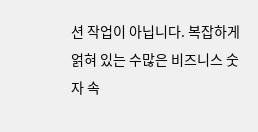션 작업이 아닙니다. 복잡하게 얽혀 있는 수많은 비즈니스 숫자 속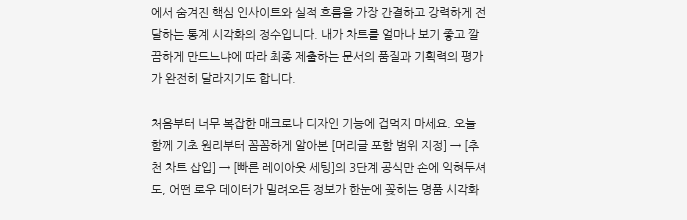에서 숨겨진 핵심 인사이트와 실적 흐름을 가장 간결하고 강력하게 전달하는 통계 시각화의 정수입니다. 내가 차트를 얼마나 보기 좋고 깔끔하게 만드느냐에 따라 최종 제출하는 문서의 품질과 기획력의 평가가 완전히 달라지기도 합니다.

처음부터 너무 복잡한 매크로나 디자인 기능에 겁먹지 마세요. 오늘 함께 기초 원리부터 꼼꼼하게 알아본 [머리글 포함 범위 지정] → [추천 차트 삽입] → [빠른 레이아웃 세팅]의 3단계 공식만 손에 익혀두셔도, 어떤 로우 데이터가 밀려오든 정보가 한눈에 꽂히는 명품 시각화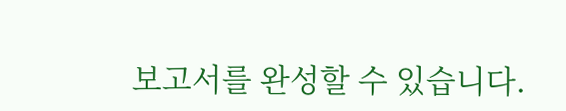보고서를 완성할 수 있습니다.